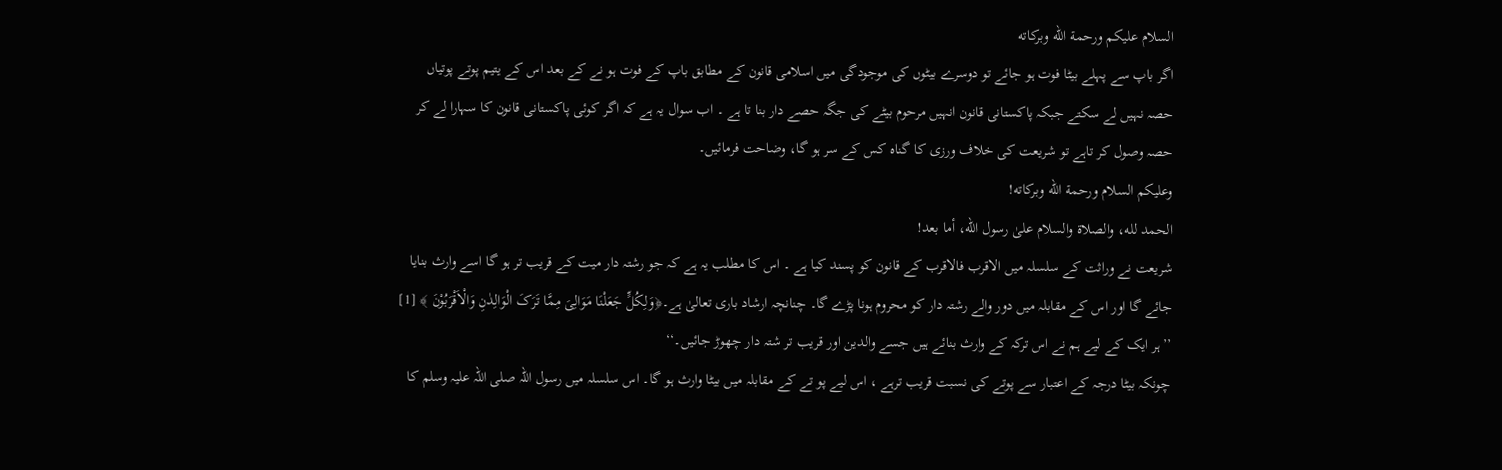السلام عليكم ورحمة الله وبركاته
اگر باپ سے پہلے بیٹا فوت ہو جائے تو دوسرے بیٹوں کی موجودگی میں اسلامی قانون کے مطابق باپ کے فوت ہو نے کے بعد اس کے یتیم پوتے پوتیاں حصہ نہیں لے سکتے جبکہ پاکستانی قانون انہیں مرحوم بیٹے کی جگہ حصے دار بنا تا ہے ۔ اب سوال یہ ہے کہ اگر کوئی پاکستانی قانون کا سہارا لے کر حصہ وصول کر تاہے تو شریعت کی خلاف ورزی کا گناہ کس کے سر ہو گا، وضاحت فرمائیں۔
وعلیکم السلام ورحمة الله وبرکاته!
الحمد لله، والصلاة والسلام علىٰ رسول الله، أما بعد!
شریعت نے وراثت کے سلسلہ میں الاقرب فالاقرب کے قانون کو پسند کیا ہے ۔ اس کا مطلب یہ ہے کہ جو رشتہ دار میت کے قریب تر ہو گا اسے وارث بنایا جائے گا اور اس کے مقابلہ میں دور والے رشتہ دار کو محروم ہونا پڑے گا۔ چنانچہ ارشاد باری تعالیٰ ہے۔﴿وَلِکُلٍّ جَعَلْنَا مَوَالِیَ مِمَّا تَرَکَ الْوَالِدٰنِ وَالْاَقْرَبُوْنَ ﴾ [1]
’’ہر ایک کے لیے ہم نے اس ترکہ کے وارث بنائے ہیں جسے والدین اور قریب تر شتہ دار چھوڑ جائیں۔‘‘
چونکہ بیٹا درجہ کے اعتبار سے پوتے کی نسبت قریب ترہے ، اس لیے پو تے کے مقابلہ میں بیٹا وارث ہو گا۔ اس سلسلہ میں رسول اللہ صلی اللہ علیہ وسلم کا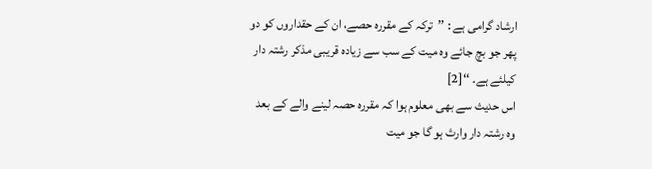ارشاد گرامی ہے : ’’ترکہ کے مقررہ حصے، ان کے حقداروں کو دو پھر جو بچ جائے وہ میت کے سب سے زیادہ قریبی مذکر رشتہ دار کیلئے ہے۔ ‘‘[2]
اس حدیث سے بھی معلوم ہوا کہ مقررہ حصہ لینے والے کے بعد وہ رشتہ دار وارث ہو گا جو میت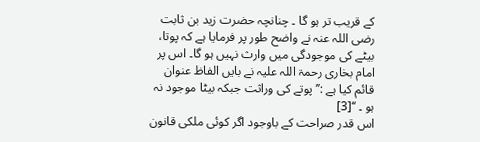کے قریب تر ہو گا ۔ چنانچہ حضرت زید بن ثابت رضی اللہ عنہ نے واضح طور پر فرمایا ہے کہ پوتا، بیٹے کی موجودگی میں وارث نہیں ہو گا۔ اس پر امام بخاری رحمۃ اللہ علیہ نے بایں الفاظ عنوان قائم کیا ہے :’’پوتے کی وراثت جبکہ بیٹا موجود نہ ہو ۔ ‘‘[3]
اس قدر صراحت کے باوجود اگر کوئی ملکی قانون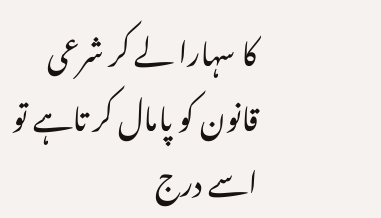کا سہارا لے کر شرعی قانون کو پامال کر تاہے تو اسے درج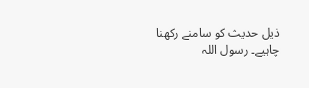ذیل حدیث کو سامنے رکھنا چاہیے۔ رسول اللہ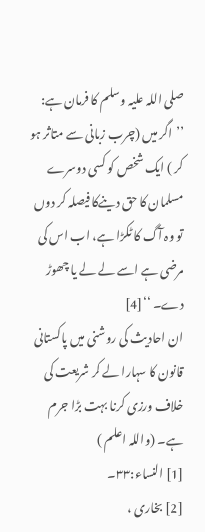صلی اللہ علیہ وسلم کا فرمان ہے:
’’اگر میں (چرب زبانی سے متاثر ہو کر ) ایک شخص کو کسی دوسرے مسلمان کا حق دینےکا فیصلہ کر دوں تو وہ آگ کا ٹکڑا ہے، اب اس کی مرضی ہے اسے لے لے یا چھوڑ دے۔ ‘‘[4]
ان احادیث کی روشنی میں پاکستانی قانون کا سہارا لے کر شریعت کی خلاف ورزی کرنا بہت بڑا جرم ہے۔ (واللہ اعلم )
[1] النساء:۳۳۔
[2] بخاری ،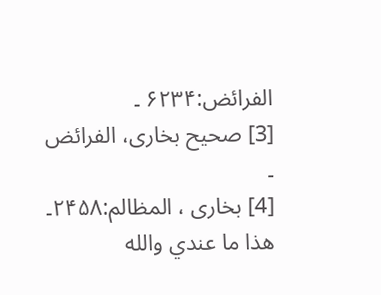الفرائض:۶۲۳۴ ۔
[3] صحیح بخاری، الفرائض ۔
[4] بخاری ، المظالم:۲۴۵۸۔
ھذا ما عندي والله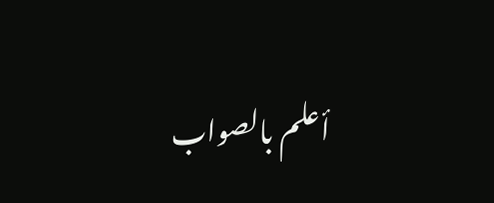أعلم بالصواب